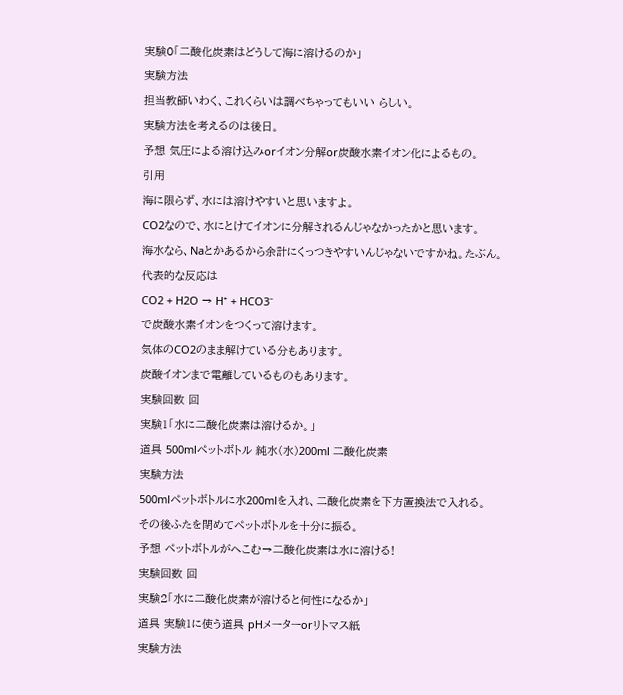実験0「二酸化炭素はどうして海に溶けるのか」
実験方法
担当教師いわく、これくらいは調べちゃってもいい らしい。
実験方法を考えるのは後日。
予想 気圧による溶け込みorイオン分解or炭酸水素イオン化によるもの。
引用
海に限らず、水には溶けやすいと思いますよ。
CO2なので、水にとけてイオンに分解されるんじゃなかったかと思います。
海水なら、Naとかあるから余計にくっつきやすいんじゃないですかね。たぶん。
代表的な反応は
CO2 + H2O → H⁺ + HCO3⁻
で炭酸水素イオンをつくって溶けます。
気体のCO2のまま解けている分もあります。
炭酸イオンまで電離しているものもあります。
実験回数 回
実験1「水に二酸化炭素は溶けるか。」
道具 500mlペットボトル 純水(水)200ml 二酸化炭素
実験方法
500mlペットボトルに水200mlを入れ、二酸化炭素を下方置換法で入れる。
その後ふたを閉めてペットボトルを十分に振る。
予想 ペットボトルがへこむ→二酸化炭素は水に溶ける!
実験回数 回
実験2「水に二酸化炭素が溶けると何性になるか」
道具 実験1に使う道具 pHメーターorリトマス紙
実験方法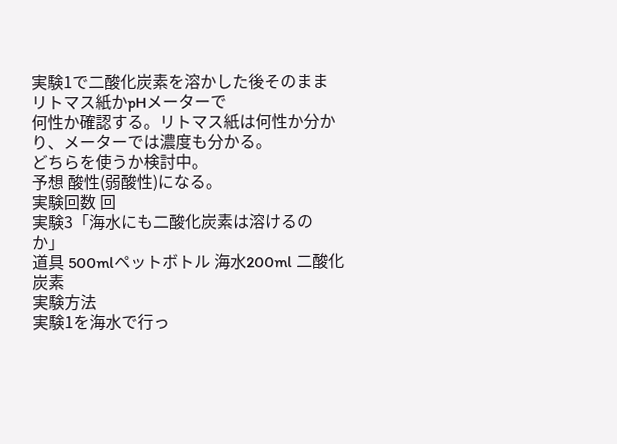実験1で二酸化炭素を溶かした後そのままリトマス紙かpHメーターで
何性か確認する。リトマス紙は何性か分かり、メーターでは濃度も分かる。
どちらを使うか検討中。
予想 酸性(弱酸性)になる。
実験回数 回
実験3「海水にも二酸化炭素は溶けるのか」
道具 500mlペットボトル 海水200ml 二酸化炭素
実験方法
実験1を海水で行っ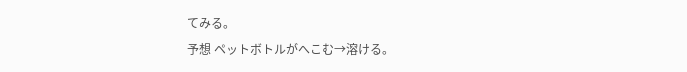てみる。
予想 ペットボトルがへこむ→溶ける。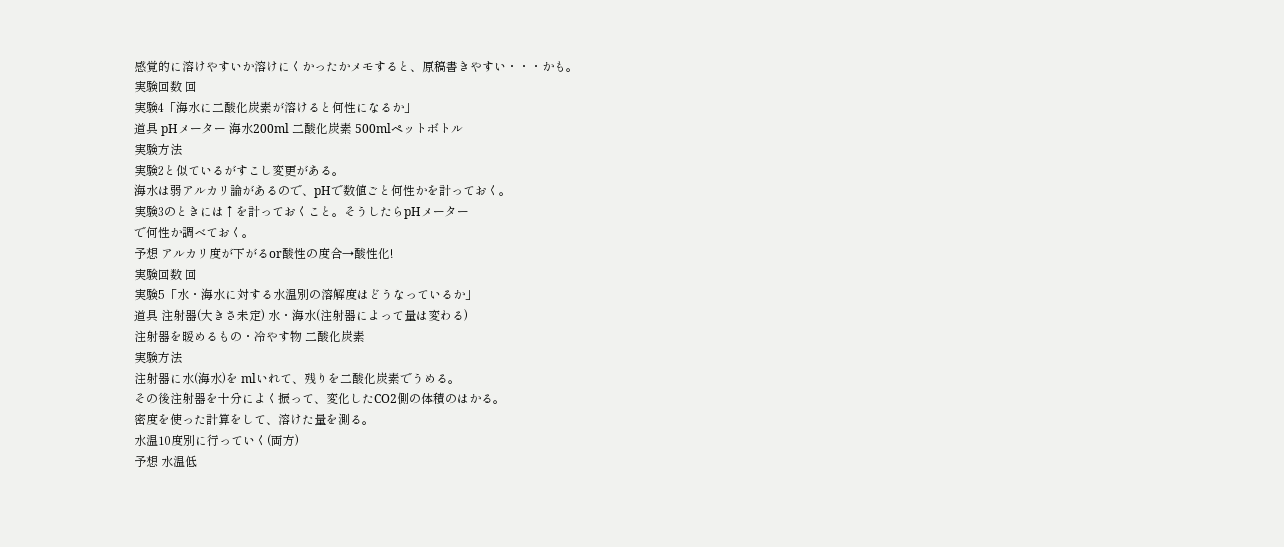感覚的に溶けやすいか溶けにくかったかメモすると、原稿書きやすい・・・かも。
実験回数 回
実験4「海水に二酸化炭素が溶けると何性になるか」
道具 pHメーター 海水200ml 二酸化炭素 500mlペットボトル
実験方法
実験2と似ているがすこし変更がある。
海水は弱アルカリ論があるので、pHで数値ごと何性かを計っておく。
実験3のときには↑を計っておくこと。そうしたらpHメーター
で何性か調べておく。
予想 アルカリ度が下がるor酸性の度合→酸性化!
実験回数 回
実験5「水・海水に対する水温別の溶解度はどうなっているか」
道具 注射器(大きさ未定) 水・海水(注射器によって量は変わる)
注射器を暖めるもの・冷やす物 二酸化炭素
実験方法
注射器に水(海水)を mlいれて、残りを二酸化炭素でうめる。
その後注射器を十分によく振って、変化したCO2側の体積のはかる。
密度を使った計算をして、溶けた量を測る。
水温10度別に行っていく(両方)
予想 水温低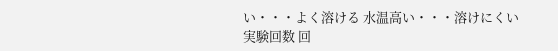い・・・よく溶ける 水温高い・・・溶けにくい
実験回数 回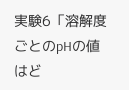実験6「溶解度ごとのpHの値はど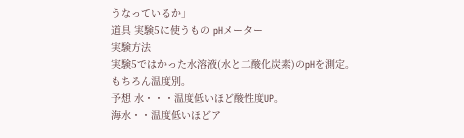うなっているか」
道具 実験5に使うもの pHメーター
実験方法
実験5ではかった水溶液(水と二酸化炭素)のpHを測定。
もちろん温度別。
予想 水・・・温度低いほど酸性度UP。
海水・・温度低いほどア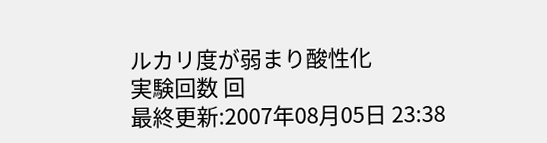ルカリ度が弱まり酸性化
実験回数 回
最終更新:2007年08月05日 23:38